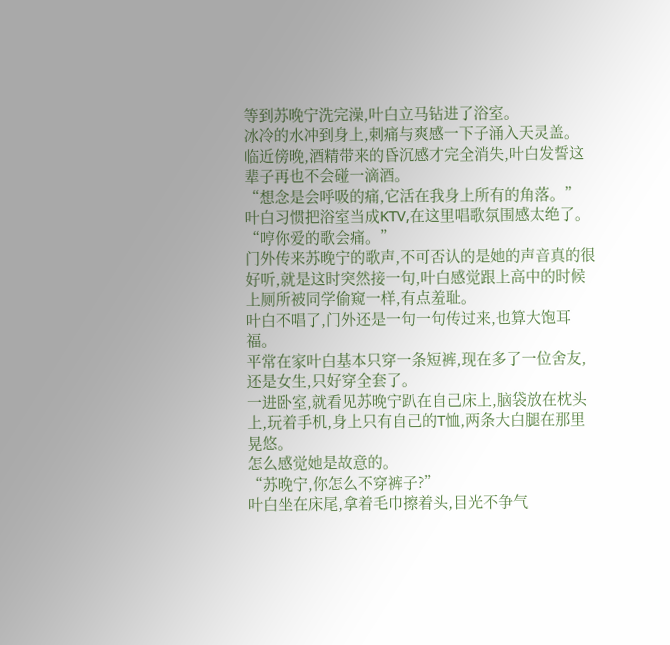等到苏晚宁洗完澡,叶白立马钻进了浴室。
冰冷的水冲到身上,刺痛与爽感一下子涌入天灵盖。
临近傍晚,酒精带来的昏沉感才完全消失,叶白发誓这辈子再也不会碰一滴酒。
“想念是会呼吸的痛,它活在我身上所有的角落。”
叶白习惯把浴室当成KTV,在这里唱歌氛围感太绝了。
“哼你爱的歌会痛。”
门外传来苏晚宁的歌声,不可否认的是她的声音真的很好听,就是这时突然接一句,叶白感觉跟上高中的时候上厕所被同学偷窥一样,有点羞耻。
叶白不唱了,门外还是一句一句传过来,也算大饱耳福。
平常在家叶白基本只穿一条短裤,现在多了一位舍友,还是女生,只好穿全套了。
一进卧室,就看见苏晚宁趴在自己床上,脑袋放在枕头上,玩着手机,身上只有自己的T恤,两条大白腿在那里晃悠。
怎么感觉她是故意的。
“苏晚宁,你怎么不穿裤子?”
叶白坐在床尾,拿着毛巾擦着头,目光不争气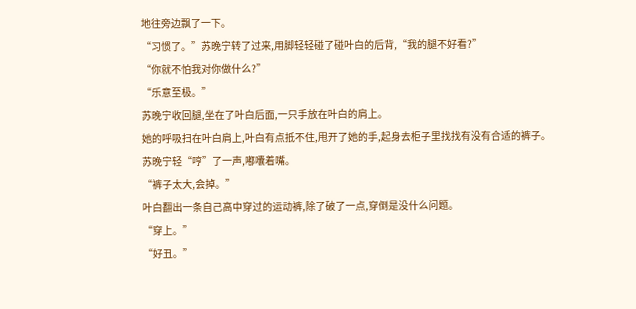地往旁边飘了一下。
“习惯了。”苏晚宁转了过来,用脚轻轻碰了碰叶白的后背,“我的腿不好看?”
“你就不怕我对你做什么?”
“乐意至极。”
苏晚宁收回腿,坐在了叶白后面,一只手放在叶白的肩上。
她的呼吸扫在叶白肩上,叶白有点抵不住,甩开了她的手,起身去柜子里找找有没有合适的裤子。
苏晚宁轻“哼”了一声,嘟囔着嘴。
“裤子太大,会掉。”
叶白翻出一条自己高中穿过的运动裤,除了破了一点,穿倒是没什么问题。
“穿上。”
“好丑。”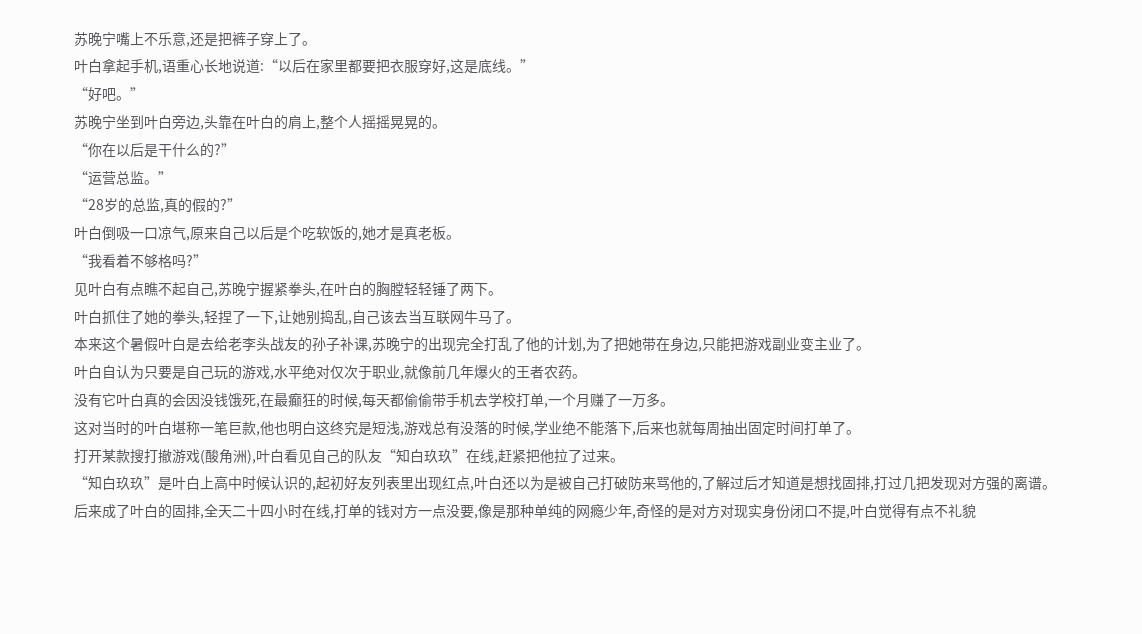苏晚宁嘴上不乐意,还是把裤子穿上了。
叶白拿起手机,语重心长地说道:“以后在家里都要把衣服穿好,这是底线。”
“好吧。”
苏晚宁坐到叶白旁边,头靠在叶白的肩上,整个人摇摇晃晃的。
“你在以后是干什么的?”
“运营总监。”
“28岁的总监,真的假的?”
叶白倒吸一口凉气,原来自己以后是个吃软饭的,她才是真老板。
“我看着不够格吗?”
见叶白有点瞧不起自己,苏晚宁握紧拳头,在叶白的胸膛轻轻锤了两下。
叶白抓住了她的拳头,轻捏了一下,让她别捣乱,自己该去当互联网牛马了。
本来这个暑假叶白是去给老李头战友的孙子补课,苏晚宁的出现完全打乱了他的计划,为了把她带在身边,只能把游戏副业变主业了。
叶白自认为只要是自己玩的游戏,水平绝对仅次于职业,就像前几年爆火的王者农药。
没有它叶白真的会因没钱饿死,在最癫狂的时候,每天都偷偷带手机去学校打单,一个月赚了一万多。
这对当时的叶白堪称一笔巨款,他也明白这终究是短浅,游戏总有没落的时候,学业绝不能落下,后来也就每周抽出固定时间打单了。
打开某款搜打撤游戏(酸角洲),叶白看见自己的队友“知白玖玖”在线,赶紧把他拉了过来。
“知白玖玖”是叶白上高中时候认识的,起初好友列表里出现红点,叶白还以为是被自己打破防来骂他的,了解过后才知道是想找固排,打过几把发现对方强的离谱。
后来成了叶白的固排,全天二十四小时在线,打单的钱对方一点没要,像是那种单纯的网瘾少年,奇怪的是对方对现实身份闭口不提,叶白觉得有点不礼貌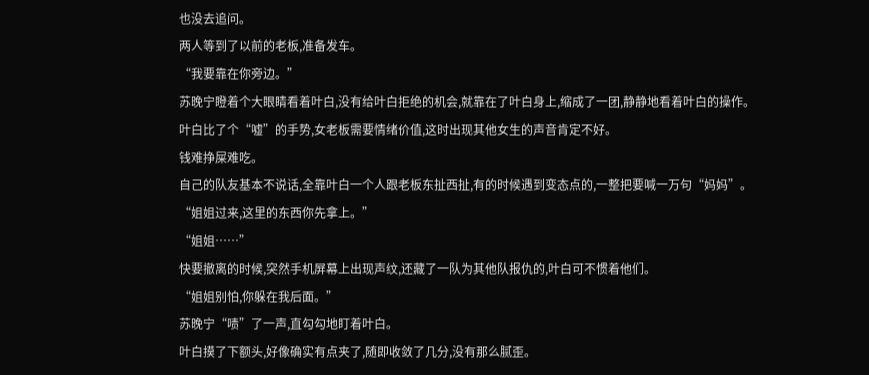也没去追问。
两人等到了以前的老板,准备发车。
“我要靠在你旁边。”
苏晚宁瞪着个大眼睛看着叶白,没有给叶白拒绝的机会,就靠在了叶白身上,缩成了一团,静静地看着叶白的操作。
叶白比了个“嘘”的手势,女老板需要情绪价值,这时出现其他女生的声音肯定不好。
钱难挣屎难吃。
自己的队友基本不说话,全靠叶白一个人跟老板东扯西扯,有的时候遇到变态点的,一整把要喊一万句“妈妈”。
“姐姐过来,这里的东西你先拿上。”
“姐姐……”
快要撤离的时候,突然手机屏幕上出现声纹,还藏了一队为其他队报仇的,叶白可不惯着他们。
“姐姐别怕,你躲在我后面。”
苏晚宁“啧”了一声,直勾勾地盯着叶白。
叶白摸了下额头,好像确实有点夹了,随即收敛了几分,没有那么腻歪。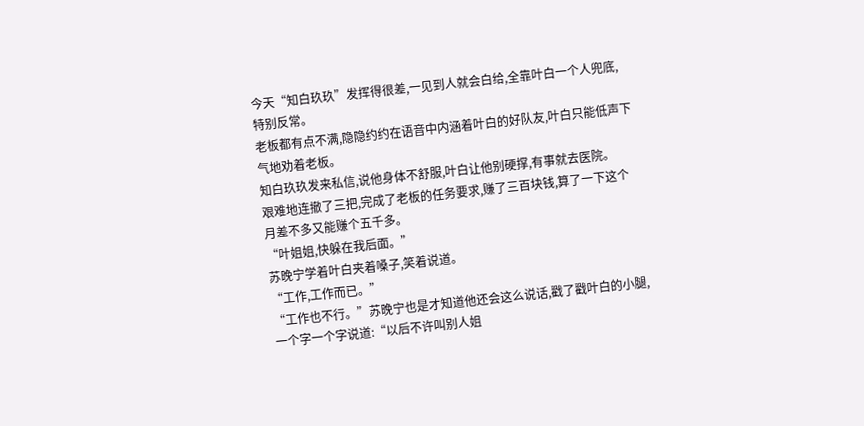今天“知白玖玖”发挥得很差,一见到人就会白给,全靠叶白一个人兜底, 特别反常。
老板都有点不满,隐隐约约在语音中内涵着叶白的好队友,叶白只能低声下气地劝着老板。
知白玖玖发来私信,说他身体不舒服,叶白让他别硬撑,有事就去医院。
艰难地连撤了三把,完成了老板的任务要求,赚了三百块钱,算了一下这个月差不多又能赚个五千多。
“叶姐姐,快躲在我后面。”
苏晚宁学着叶白夹着嗓子,笑着说道。
“工作,工作而已。”
“工作也不行。”苏晚宁也是才知道他还会这么说话,戳了戳叶白的小腿,一个字一个字说道:“以后不许叫别人姐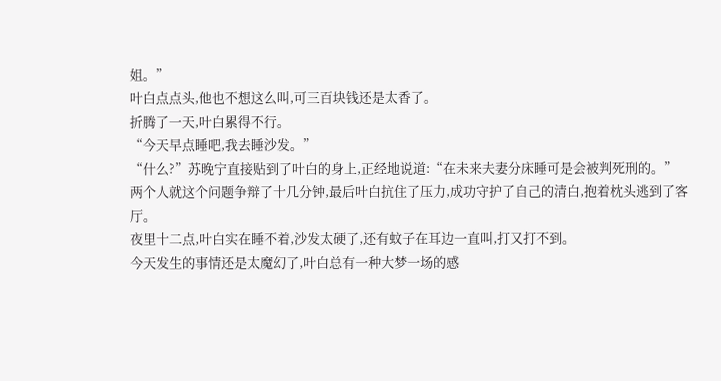姐。”
叶白点点头,他也不想这么叫,可三百块钱还是太香了。
折腾了一天,叶白累得不行。
“今天早点睡吧,我去睡沙发。”
“什么?”苏晚宁直接贴到了叶白的身上,正经地说道:“在未来夫妻分床睡可是会被判死刑的。”
两个人就这个问题争辩了十几分钟,最后叶白抗住了压力,成功守护了自己的清白,抱着枕头逃到了客厅。
夜里十二点,叶白实在睡不着,沙发太硬了,还有蚊子在耳边一直叫,打又打不到。
今天发生的事情还是太魔幻了,叶白总有一种大梦一场的感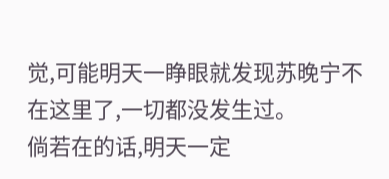觉,可能明天一睁眼就发现苏晚宁不在这里了,一切都没发生过。
倘若在的话,明天一定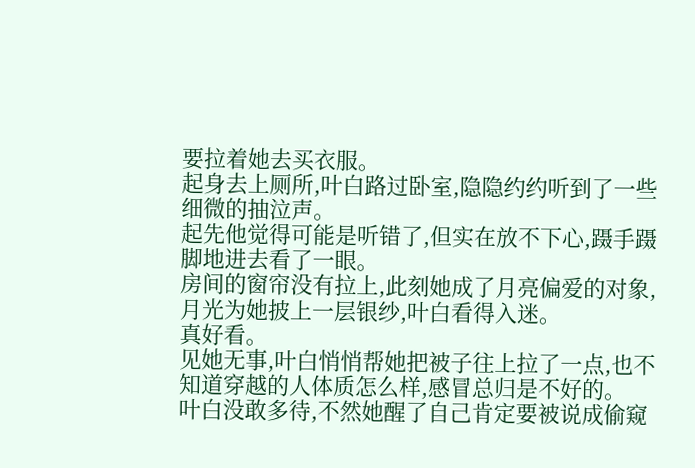要拉着她去买衣服。
起身去上厕所,叶白路过卧室,隐隐约约听到了一些细微的抽泣声。
起先他觉得可能是听错了,但实在放不下心,蹑手蹑脚地进去看了一眼。
房间的窗帘没有拉上,此刻她成了月亮偏爱的对象,月光为她披上一层银纱,叶白看得入迷。
真好看。
见她无事,叶白悄悄帮她把被子往上拉了一点,也不知道穿越的人体质怎么样,感冒总归是不好的。
叶白没敢多待,不然她醒了自己肯定要被说成偷窥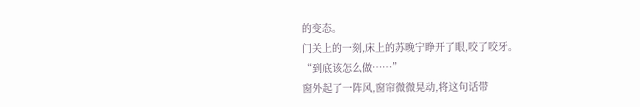的变态。
门关上的一刻,床上的苏晚宁睁开了眼,咬了咬牙。
“到底该怎么做……”
窗外起了一阵风,窗帘微微晃动,将这句话带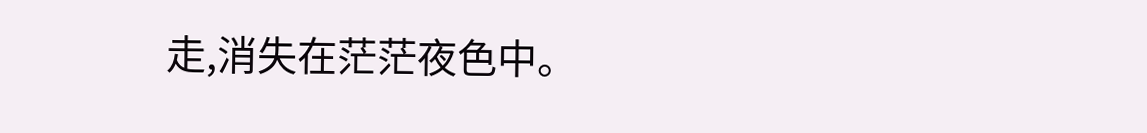走,消失在茫茫夜色中。